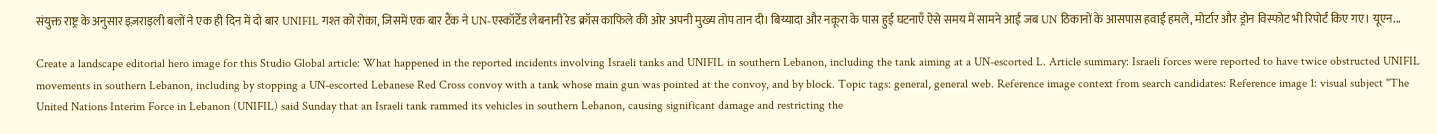संयुक्त राष्ट्र के अनुसार इज़राइली बलों ने एक ही दिन में दो बार UNIFIL गश्त को रोका, जिसमें एक बार टैंक ने UN‑एस्कॉर्टेड लेबनानी रेड क्रॉस काफिले की ओर अपनी मुख्य तोप तान दी। बिय्यादा और नक़ूरा के पास हुई घटनाएँ ऐसे समय में सामने आईं जब UN ठिकानों के आसपास हवाई हमले, मोर्टार और ड्रोन विस्फोट भी रिपोर्ट किए गए। यूएन...

Create a landscape editorial hero image for this Studio Global article: What happened in the reported incidents involving Israeli tanks and UNIFIL in southern Lebanon, including the tank aiming at a UN-escorted L. Article summary: Israeli forces were reported to have twice obstructed UNIFIL movements in southern Lebanon, including by stopping a UN-escorted Lebanese Red Cross convoy with a tank whose main gun was pointed at the convoy, and by block. Topic tags: general, general web. Reference image context from search candidates: Reference image 1: visual subject "The United Nations Interim Force in Lebanon (UNIFIL) said Sunday that an Israeli tank rammed its vehicles in southern Lebanon, causing significant damage and restricting the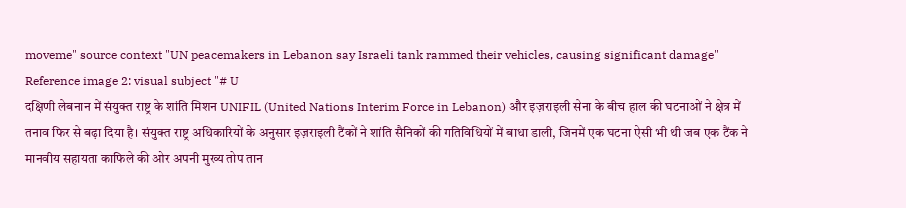moveme" source context "UN peacemakers in Lebanon say Israeli tank rammed their vehicles, causing significant damage" Reference image 2: visual subject "# U
दक्षिणी लेबनान में संयुक्त राष्ट्र के शांति मिशन UNIFIL (United Nations Interim Force in Lebanon) और इज़राइली सेना के बीच हाल की घटनाओं ने क्षेत्र में तनाव फिर से बढ़ा दिया है। संयुक्त राष्ट्र अधिकारियों के अनुसार इज़राइली टैंकों ने शांति सैनिकों की गतिविधियों में बाधा डाली, जिनमें एक घटना ऐसी भी थी जब एक टैंक ने मानवीय सहायता काफिले की ओर अपनी मुख्य तोप तान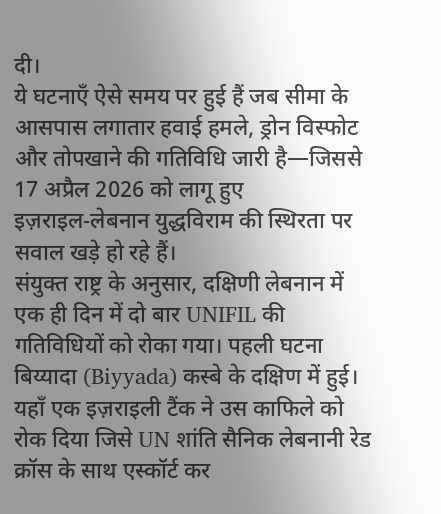दी।
ये घटनाएँ ऐसे समय पर हुई हैं जब सीमा के आसपास लगातार हवाई हमले, ड्रोन विस्फोट और तोपखाने की गतिविधि जारी है—जिससे 17 अप्रैल 2026 को लागू हुए इज़राइल‑लेबनान युद्धविराम की स्थिरता पर सवाल खड़े हो रहे हैं।
संयुक्त राष्ट्र के अनुसार, दक्षिणी लेबनान में एक ही दिन में दो बार UNIFIL की गतिविधियों को रोका गया। पहली घटना बिय्यादा (Biyyada) कस्बे के दक्षिण में हुई। यहाँ एक इज़राइली टैंक ने उस काफिले को रोक दिया जिसे UN शांति सैनिक लेबनानी रेड क्रॉस के साथ एस्कॉर्ट कर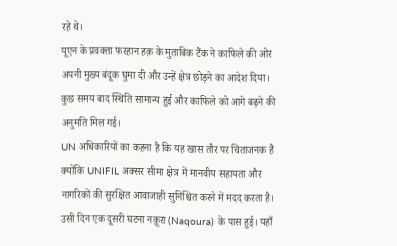रहे थे।
यूएन के प्रवक्ता फरहान हक़ के मुताबिक टैंक ने काफिले की ओर अपनी मुख्य बंदूक घुमा दी और उन्हें क्षेत्र छोड़ने का आदेश दिया। कुछ समय बाद स्थिति सामान्य हुई और काफिले को आगे बढ़ने की अनुमति मिल गई।
UN अधिकारियों का कहना है कि यह खास तौर पर चिंताजनक है क्योंकि UNIFIL अक्सर सीमा क्षेत्र में मानवीय सहायता और नागरिकों की सुरक्षित आवाजाही सुनिश्चित करने में मदद करता है।
उसी दिन एक दूसरी घटना नक़ूरा (Naqoura) के पास हुई। यहाँ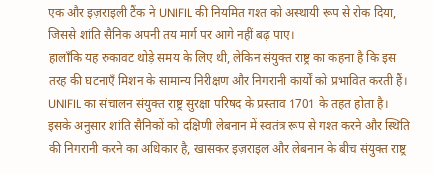एक और इज़राइली टैंक ने UNIFIL की नियमित गश्त को अस्थायी रूप से रोक दिया, जिससे शांति सैनिक अपनी तय मार्ग पर आगे नहीं बढ़ पाए।
हालाँकि यह रुकावट थोड़े समय के लिए थी, लेकिन संयुक्त राष्ट्र का कहना है कि इस तरह की घटनाएँ मिशन के सामान्य निरीक्षण और निगरानी कार्यों को प्रभावित करती हैं।
UNIFIL का संचालन संयुक्त राष्ट्र सुरक्षा परिषद के प्रस्ताव 1701 के तहत होता है। इसके अनुसार शांति सैनिकों को दक्षिणी लेबनान में स्वतंत्र रूप से गश्त करने और स्थिति की निगरानी करने का अधिकार है, खासकर इज़राइल और लेबनान के बीच संयुक्त राष्ट्र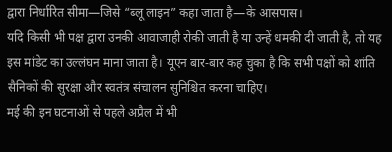द्वारा निर्धारित सीमा—जिसे “ब्लू लाइन” कहा जाता है—के आसपास।
यदि किसी भी पक्ष द्वारा उनकी आवाजाही रोकी जाती है या उन्हें धमकी दी जाती है, तो यह इस मांडेट का उल्लंघन माना जाता है। यूएन बार‑बार कह चुका है कि सभी पक्षों को शांति सैनिकों की सुरक्षा और स्वतंत्र संचालन सुनिश्चित करना चाहिए।
मई की इन घटनाओं से पहले अप्रैल में भी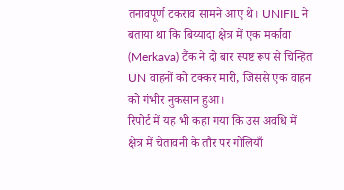तनावपूर्ण टकराव सामने आए थे। UNIFIL ने बताया था कि बिय्यादा क्षेत्र में एक मर्कावा (Merkava) टैंक ने दो बार स्पष्ट रूप से चिन्हित UN वाहनों को टक्कर मारी, जिससे एक वाहन को गंभीर नुकसान हुआ।
रिपोर्ट में यह भी कहा गया कि उस अवधि में क्षेत्र में चेतावनी के तौर पर गोलियाँ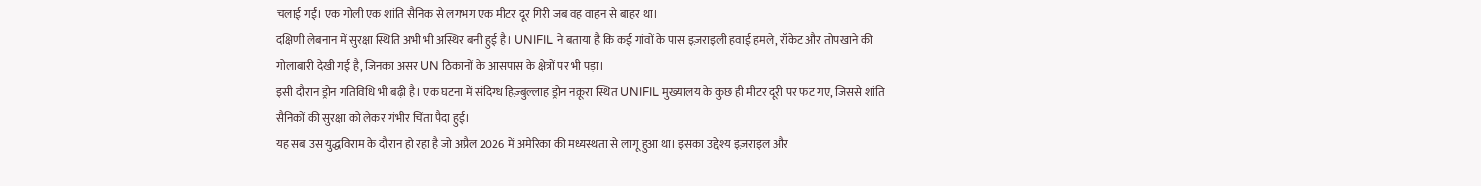चलाई गईं। एक गोली एक शांति सैनिक से लगभग एक मीटर दूर गिरी जब वह वाहन से बाहर था।
दक्षिणी लेबनान में सुरक्षा स्थिति अभी भी अस्थिर बनी हुई है। UNIFIL ने बताया है कि कई गांवों के पास इज़राइली हवाई हमले, रॉकेट और तोपखाने की गोलाबारी देखी गई है, जिनका असर UN ठिकानों के आसपास के क्षेत्रों पर भी पड़ा।
इसी दौरान ड्रोन गतिविधि भी बढ़ी है। एक घटना में संदिग्ध हिज़्बुल्लाह ड्रोन नक़ूरा स्थित UNIFIL मुख्यालय के कुछ ही मीटर दूरी पर फट गए, जिससे शांति सैनिकों की सुरक्षा को लेकर गंभीर चिंता पैदा हुई।
यह सब उस युद्धविराम के दौरान हो रहा है जो अप्रैल 2026 में अमेरिका की मध्यस्थता से लागू हुआ था। इसका उद्देश्य इज़राइल और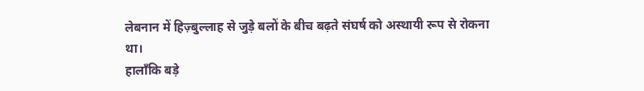लेबनान में हिज़्बुल्लाह से जुड़े बलों के बीच बढ़ते संघर्ष को अस्थायी रूप से रोकना था।
हालाँकि बड़े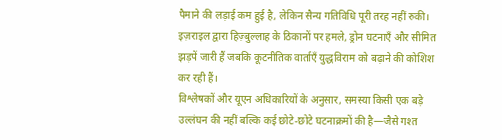पैमाने की लड़ाई कम हुई है, लेकिन सैन्य गतिविधि पूरी तरह नहीं रुकी। इज़राइल द्वारा हिज़्बुल्लाह के ठिकानों पर हमले, ड्रोन घटनाएँ और सीमित झड़पें जारी हैं जबकि कूटनीतिक वार्ताएँ युद्धविराम को बढ़ाने की कोशिश कर रही हैं।
विश्लेषकों और यूएन अधिकारियों के अनुसार, समस्या किसी एक बड़े उल्लंघन की नहीं बल्कि कई छोटे‑छोटे घटनाक्रमों की है—जैसे गश्त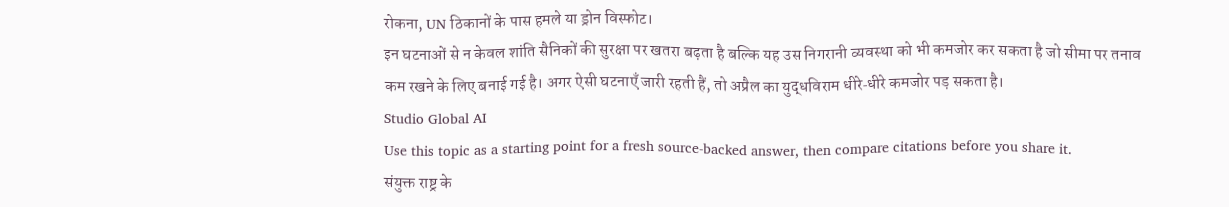रोकना, UN ठिकानों के पास हमले या ड्रोन विस्फोट।
इन घटनाओं से न केवल शांति सैनिकों की सुरक्षा पर खतरा बढ़ता है बल्कि यह उस निगरानी व्यवस्था को भी कमजोर कर सकता है जो सीमा पर तनाव कम रखने के लिए बनाई गई है। अगर ऐसी घटनाएँ जारी रहती हैं, तो अप्रैल का युद्धविराम धीरे‑धीरे कमजोर पड़ सकता है।
Studio Global AI
Use this topic as a starting point for a fresh source-backed answer, then compare citations before you share it.
संयुक्त राष्ट्र के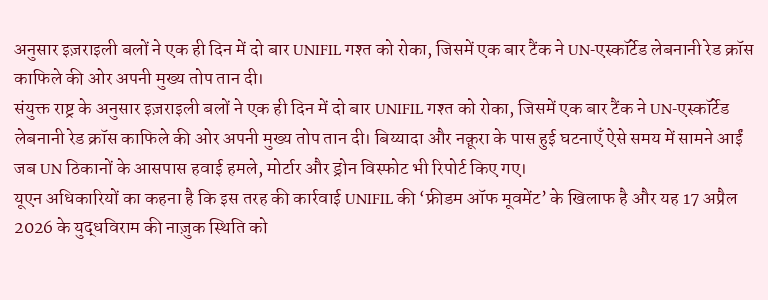अनुसार इज़राइली बलों ने एक ही दिन में दो बार UNIFIL गश्त को रोका, जिसमें एक बार टैंक ने UN‑एस्कॉर्टेड लेबनानी रेड क्रॉस काफिले की ओर अपनी मुख्य तोप तान दी।
संयुक्त राष्ट्र के अनुसार इज़राइली बलों ने एक ही दिन में दो बार UNIFIL गश्त को रोका, जिसमें एक बार टैंक ने UN‑एस्कॉर्टेड लेबनानी रेड क्रॉस काफिले की ओर अपनी मुख्य तोप तान दी। बिय्यादा और नक़ूरा के पास हुई घटनाएँ ऐसे समय में सामने आईं जब UN ठिकानों के आसपास हवाई हमले, मोर्टार और ड्रोन विस्फोट भी रिपोर्ट किए गए।
यूएन अधिकारियों का कहना है कि इस तरह की कार्रवाई UNIFIL की ‘फ्रीडम ऑफ मूवमेंट’ के खिलाफ है और यह 17 अप्रैल 2026 के युद्धविराम की नाज़ुक स्थिति को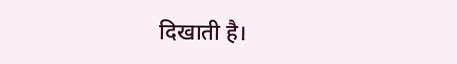दिखाती है।